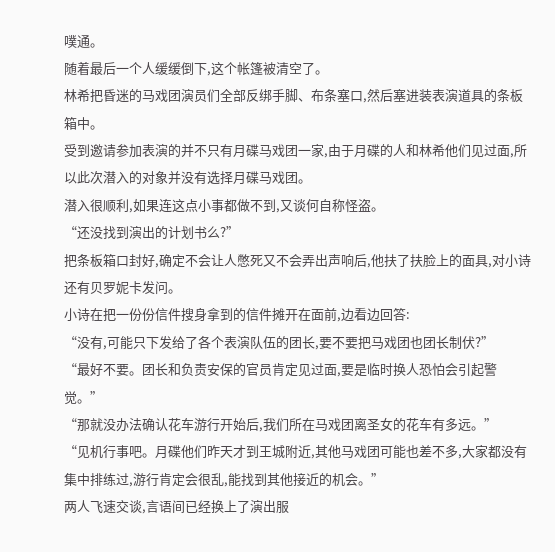噗通。
随着最后一个人缓缓倒下,这个帐篷被清空了。
林希把昏迷的马戏团演员们全部反绑手脚、布条塞口,然后塞进装表演道具的条板箱中。
受到邀请参加表演的并不只有月碟马戏团一家,由于月碟的人和林希他们见过面,所以此次潜入的对象并没有选择月碟马戏团。
潜入很顺利,如果连这点小事都做不到,又谈何自称怪盗。
“还没找到演出的计划书么?”
把条板箱口封好,确定不会让人憋死又不会弄出声响后,他扶了扶脸上的面具,对小诗还有贝罗妮卡发问。
小诗在把一份份信件搜身拿到的信件摊开在面前,边看边回答:
“没有,可能只下发给了各个表演队伍的团长,要不要把马戏团也团长制伏?”
“最好不要。团长和负责安保的官员肯定见过面,要是临时换人恐怕会引起警觉。”
“那就没办法确认花车游行开始后,我们所在马戏团离圣女的花车有多远。”
“见机行事吧。月碟他们昨天才到王城附近,其他马戏团可能也差不多,大家都没有集中排练过,游行肯定会很乱,能找到其他接近的机会。”
两人飞速交谈,言语间已经换上了演出服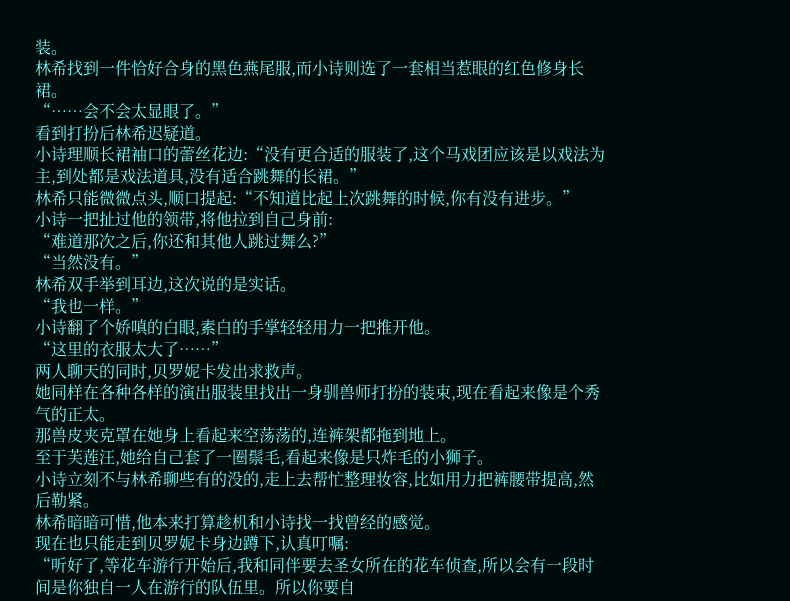装。
林希找到一件恰好合身的黑色燕尾服,而小诗则选了一套相当惹眼的红色修身长裙。
“……会不会太显眼了。”
看到打扮后林希迟疑道。
小诗理顺长裙袖口的蕾丝花边:“没有更合适的服装了,这个马戏团应该是以戏法为主,到处都是戏法道具,没有适合跳舞的长裙。”
林希只能微微点头,顺口提起:“不知道比起上次跳舞的时候,你有没有进步。”
小诗一把扯过他的领带,将他拉到自己身前:
“难道那次之后,你还和其他人跳过舞么?”
“当然没有。”
林希双手举到耳边,这次说的是实话。
“我也一样。”
小诗翻了个娇嗔的白眼,素白的手掌轻轻用力一把推开他。
“这里的衣服太大了……”
两人聊天的同时,贝罗妮卡发出求救声。
她同样在各种各样的演出服装里找出一身驯兽师打扮的装束,现在看起来像是个秀气的正太。
那兽皮夹克罩在她身上看起来空荡荡的,连裤架都拖到地上。
至于芙莲汪,她给自己套了一圈鬃毛,看起来像是只炸毛的小狮子。
小诗立刻不与林希聊些有的没的,走上去帮忙整理妆容,比如用力把裤腰带提高,然后勒紧。
林希暗暗可惜,他本来打算趁机和小诗找一找曾经的感觉。
现在也只能走到贝罗妮卡身边蹲下,认真叮嘱:
“听好了,等花车游行开始后,我和同伴要去圣女所在的花车侦查,所以会有一段时间是你独自一人在游行的队伍里。所以你要自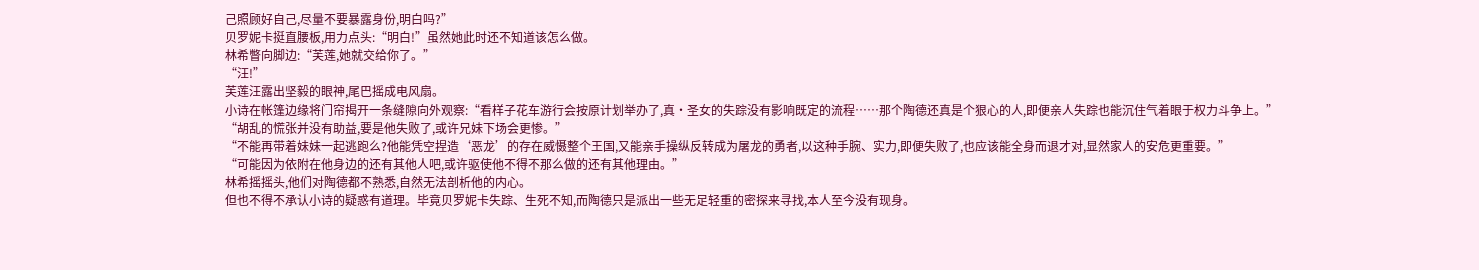己照顾好自己,尽量不要暴露身份,明白吗?”
贝罗妮卡挺直腰板,用力点头:“明白!”虽然她此时还不知道该怎么做。
林希瞥向脚边:“芙莲,她就交给你了。”
“汪!”
芙莲汪露出坚毅的眼神,尾巴摇成电风扇。
小诗在帐篷边缘将门帘揭开一条缝隙向外观察:“看样子花车游行会按原计划举办了,真·圣女的失踪没有影响既定的流程……那个陶德还真是个狠心的人,即便亲人失踪也能沉住气着眼于权力斗争上。”
“胡乱的慌张并没有助益,要是他失败了,或许兄妹下场会更惨。”
“不能再带着妹妹一起逃跑么?他能凭空捏造‘恶龙’的存在威慑整个王国,又能亲手操纵反转成为屠龙的勇者,以这种手腕、实力,即便失败了,也应该能全身而退才对,显然家人的安危更重要。”
“可能因为依附在他身边的还有其他人吧,或许驱使他不得不那么做的还有其他理由。”
林希摇摇头,他们对陶德都不熟悉,自然无法剖析他的内心。
但也不得不承认小诗的疑惑有道理。毕竟贝罗妮卡失踪、生死不知,而陶德只是派出一些无足轻重的密探来寻找,本人至今没有现身。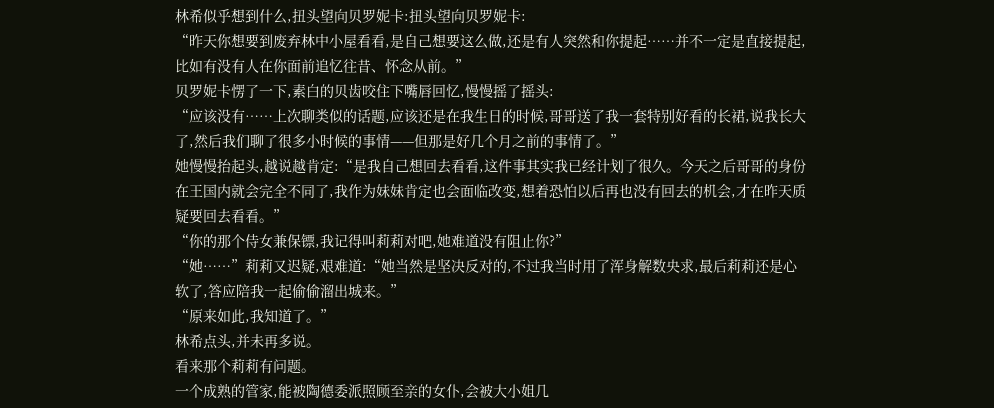林希似乎想到什么,扭头望向贝罗妮卡:扭头望向贝罗妮卡:
“昨天你想要到废弃林中小屋看看,是自己想要这么做,还是有人突然和你提起……并不一定是直接提起,比如有没有人在你面前追忆往昔、怀念从前。”
贝罗妮卡愣了一下,素白的贝齿咬住下嘴唇回忆,慢慢摇了摇头:
“应该没有……上次聊类似的话题,应该还是在我生日的时候,哥哥送了我一套特别好看的长裙,说我长大了,然后我们聊了很多小时候的事情——但那是好几个月之前的事情了。”
她慢慢抬起头,越说越肯定:“是我自己想回去看看,这件事其实我已经计划了很久。今天之后哥哥的身份在王国内就会完全不同了,我作为妹妹肯定也会面临改变,想着恐怕以后再也没有回去的机会,才在昨天质疑要回去看看。”
“你的那个侍女兼保镖,我记得叫莉莉对吧,她难道没有阻止你?”
“她……”莉莉又迟疑,艰难道:“她当然是坚决反对的,不过我当时用了浑身解数央求,最后莉莉还是心软了,答应陪我一起偷偷溜出城来。”
“原来如此,我知道了。”
林希点头,并未再多说。
看来那个莉莉有问题。
一个成熟的管家,能被陶德委派照顾至亲的女仆,会被大小姐几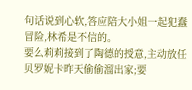句话说到心软,答应陪大小姐一起犯蠢冒险,林希是不信的。
要么莉莉接到了陶德的授意,主动放任贝罗妮卡昨天偷偷溜出家;要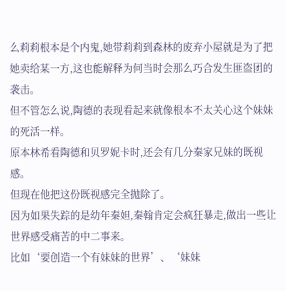么莉莉根本是个内鬼,她带莉莉到森林的废弃小屋就是为了把她卖给某一方,这也能解释为何当时会那么巧合发生匪盗团的袭击。
但不管怎么说,陶德的表现看起来就像根本不太关心这个妹妹的死活一样。
原本林希看陶德和贝罗妮卡时,还会有几分秦家兄妹的既视感。
但现在他把这份既视感完全抛除了。
因为如果失踪的是幼年秦妲,秦翰肯定会疯狂暴走,做出一些让世界感受痛苦的中二事来。
比如‘要创造一个有妹妹的世界’、‘妹妹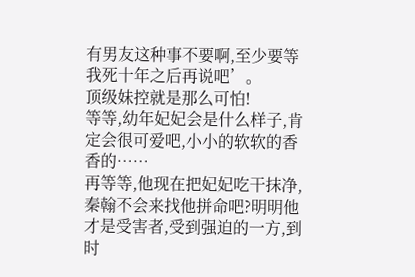有男友这种事不要啊,至少要等我死十年之后再说吧’。
顶级妹控就是那么可怕!
等等,幼年妃妃会是什么样子,肯定会很可爱吧,小小的软软的香香的……
再等等,他现在把妃妃吃干抹净,秦翰不会来找他拼命吧?明明他才是受害者,受到强迫的一方,到时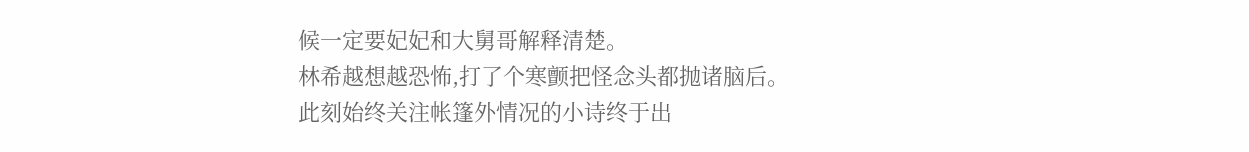候一定要妃妃和大舅哥解释清楚。
林希越想越恐怖,打了个寒颤把怪念头都抛诸脑后。
此刻始终关注帐篷外情况的小诗终于出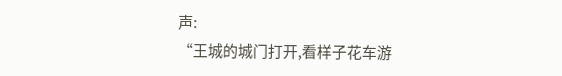声:
“王城的城门打开,看样子花车游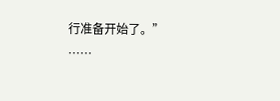行准备开始了。”
……